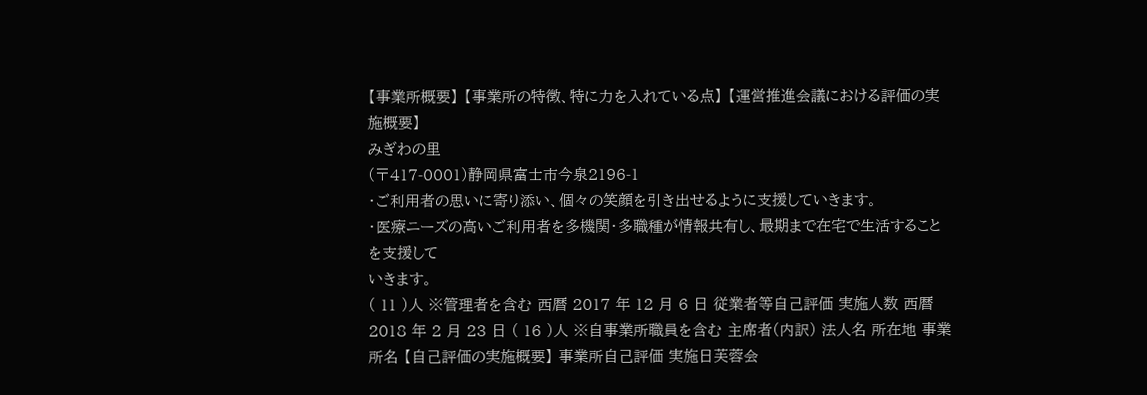【事業所概要】 【事業所の特徴、特に力を入れている点】 【運営推進会議における評価の実施概要】
みぎわの里
(〒417-0001)静岡県富士市今泉2196-1
・ご利用者の思いに寄り添い、個々の笑顔を引き出せるように支援していきます。
・医療ニーズの高いご利用者を多機関・多職種が情報共有し、最期まで在宅で生活することを支援して
いきます。
( 11 )人 ※管理者を含む 西暦 2017 年 12 月 6 日 従業者等自己評価 実施人数 西暦 2018 年 2 月 23 日 ( 16 )人 ※自事業所職員を含む 主席者(内訳) 法人名 所在地 事業所名 【自己評価の実施概要】 事業所自己評価 実施日芙蓉会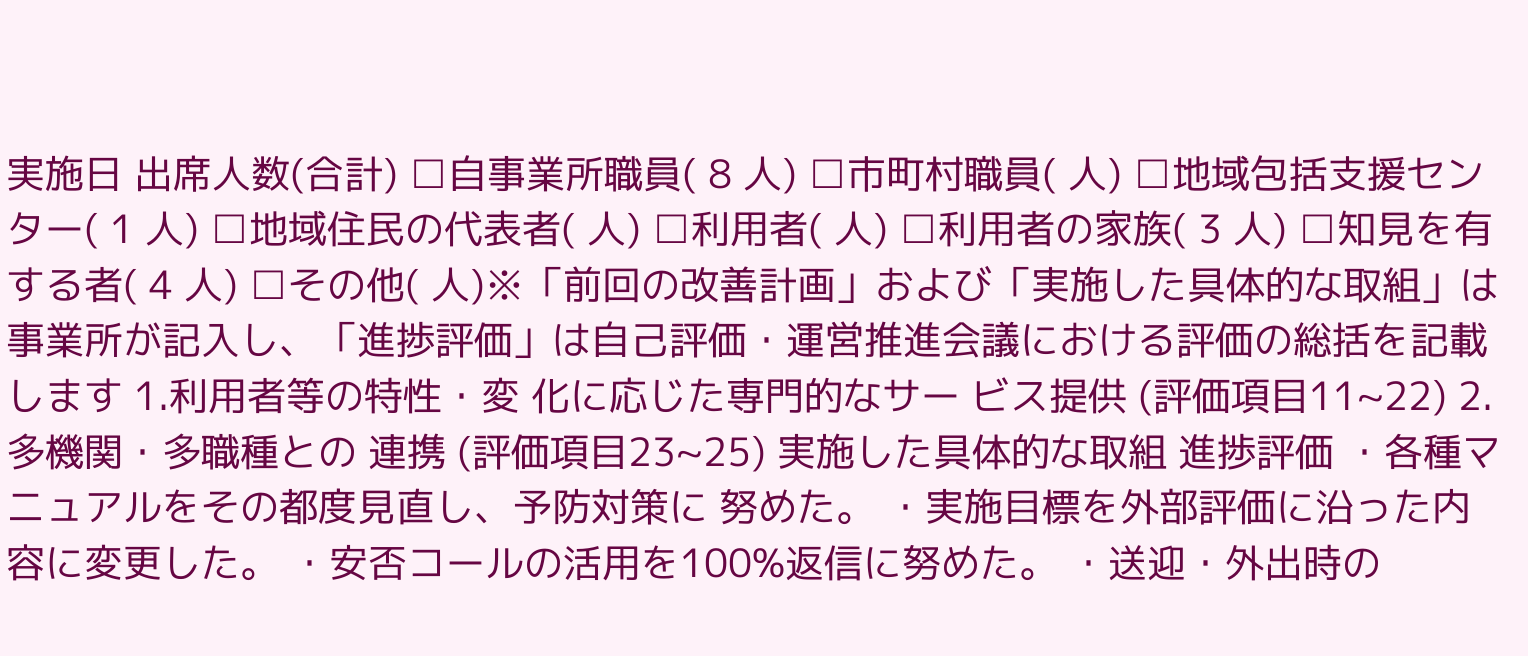実施日 出席人数(合計) □自事業所職員( 8 人) □市町村職員( 人) □地域包括支援センター( 1 人) □地域住民の代表者( 人) □利用者( 人) □利用者の家族( 3 人) □知見を有する者( 4 人) □その他( 人)※「前回の改善計画」および「実施した具体的な取組」は事業所が記入し、「進捗評価」は自己評価・運営推進会議における評価の総括を記載します 1.利用者等の特性・変 化に応じた専門的なサー ビス提供 (評価項目11~22) 2.多機関・多職種との 連携 (評価項目23~25) 実施した具体的な取組 進捗評価 ・各種マニュアルをその都度見直し、予防対策に 努めた。 ・実施目標を外部評価に沿った内容に変更した。 ・安否コールの活用を100%返信に努めた。 ・送迎・外出時の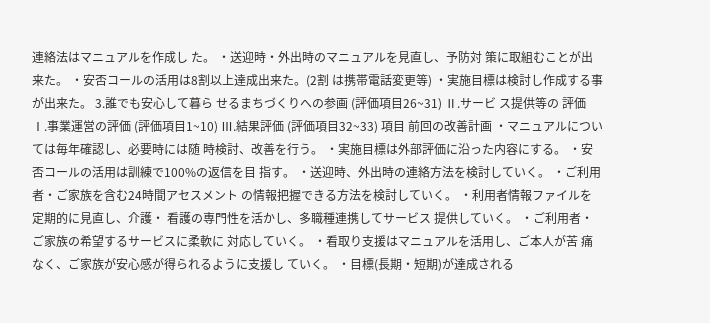連絡法はマニュアルを作成し た。 ・送迎時・外出時のマニュアルを見直し、予防対 策に取組むことが出来た。 ・安否コールの活用は8割以上達成出来た。(2割 は携帯電話変更等) ・実施目標は検討し作成する事が出来た。 3.誰でも安心して暮ら せるまちづくりへの参画 (評価項目26~31) Ⅱ.サービ ス提供等の 評価 Ⅰ.事業運営の評価 (評価項目1~10) Ⅲ.結果評価 (評価項目32~33) 項目 前回の改善計画 ・マニュアルについては毎年確認し、必要時には随 時検討、改善を行う。 ・実施目標は外部評価に沿った内容にする。 ・安否コールの活用は訓練で100%の返信を目 指す。 ・送迎時、外出時の連絡方法を検討していく。 ・ご利用者・ご家族を含む24時間アセスメント の情報把握できる方法を検討していく。 ・利用者情報ファイルを定期的に見直し、介護・ 看護の専門性を活かし、多職種連携してサービス 提供していく。 ・ご利用者・ご家族の希望するサービスに柔軟に 対応していく。 ・看取り支援はマニュアルを活用し、ご本人が苦 痛なく、ご家族が安心感が得られるように支援し ていく。 ・目標(長期・短期)が達成される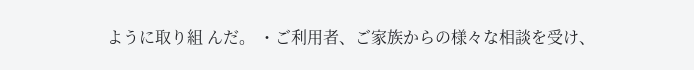ように取り組 んだ。 ・ご利用者、ご家族からの様々な相談を受け、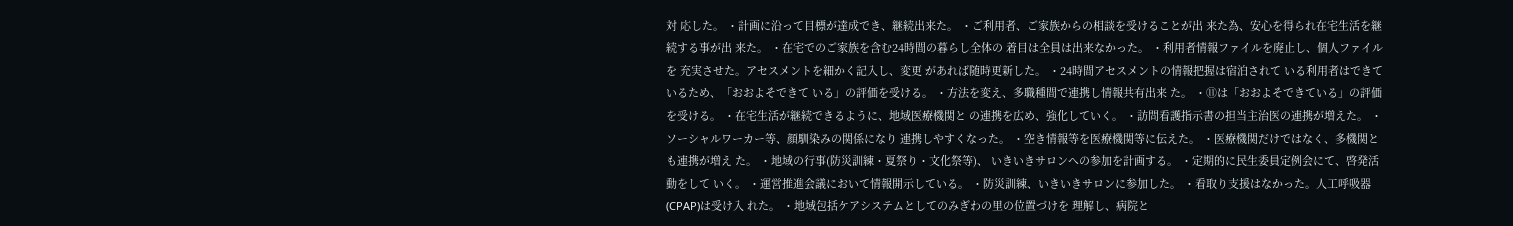対 応した。 ・計画に沿って目標が達成でき、継続出来た。 ・ご利用者、ご家族からの相談を受けることが出 来た為、安心を得られ在宅生活を継続する事が出 来た。 ・在宅でのご家族を含む24時間の暮らし全体の 着目は全員は出来なかった。 ・利用者情報ファイルを廃止し、個人ファイルを 充実させた。アセスメントを細かく記入し、変更 があれば随時更新した。 ・24時間アセスメントの情報把握は宿泊されて いる利用者はできているため、「おおよそできて いる」の評価を受ける。 ・方法を変え、多職種間で連携し情報共有出来 た。 ・⑪は「おおよそできている」の評価を受ける。 ・在宅生活が継続できるように、地域医療機関と の連携を広め、強化していく。 ・訪問看護指示書の担当主治医の連携が増えた。 ・ソーシャルワーカー等、顔馴染みの関係になり 連携しやすくなった。 ・空き情報等を医療機関等に伝えた。 ・医療機関だけではなく、多機関とも連携が増え た。 ・地域の行事(防災訓練・夏祭り・文化祭等)、 いきいきサロンへの参加を計画する。 ・定期的に民生委員定例会にて、啓発活動をして いく。 ・運営推進会議において情報開示している。 ・防災訓練、いきいきサロンに参加した。 ・看取り支援はなかった。人工呼吸器(CPAP)は受け入 れた。 ・地域包括ケアシステムとしてのみぎわの里の位置づけを 理解し、病院と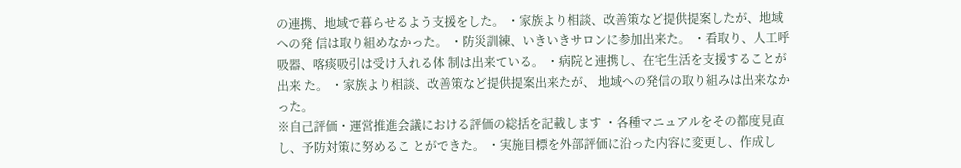の連携、地域で暮らせるよう支援をした。 ・家族より相談、改善策など提供提案したが、地域への発 信は取り組めなかった。 ・防災訓練、いきいきサロンに参加出来た。 ・看取り、人工呼吸器、喀痰吸引は受け入れる体 制は出来ている。 ・病院と連携し、在宅生活を支援することが出来 た。 ・家族より相談、改善策など提供提案出来たが、 地域への発信の取り組みは出来なかった。
※自己評価・運営推進会議における評価の総括を記載します ・各種マニュアルをその都度見直し、予防対策に努めるこ とができた。 ・実施目標を外部評価に沿った内容に変更し、作成し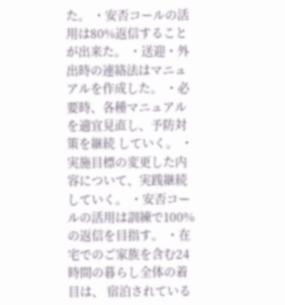た。 ・安否コールの活用は80%返信することが出来た。 ・送迎・外出時の連絡法はマニュアルを作成した。 ・必要時、各種マニュアルを適宜見直し、予防対策を継続 していく。 ・実施目標の変更した内容について、実践継続していく。 ・安否コールの活用は訓練で100%の返信を目指す。 ・在宅でのご家族を含む24時間の暮らし全体の着目は、 宿泊されている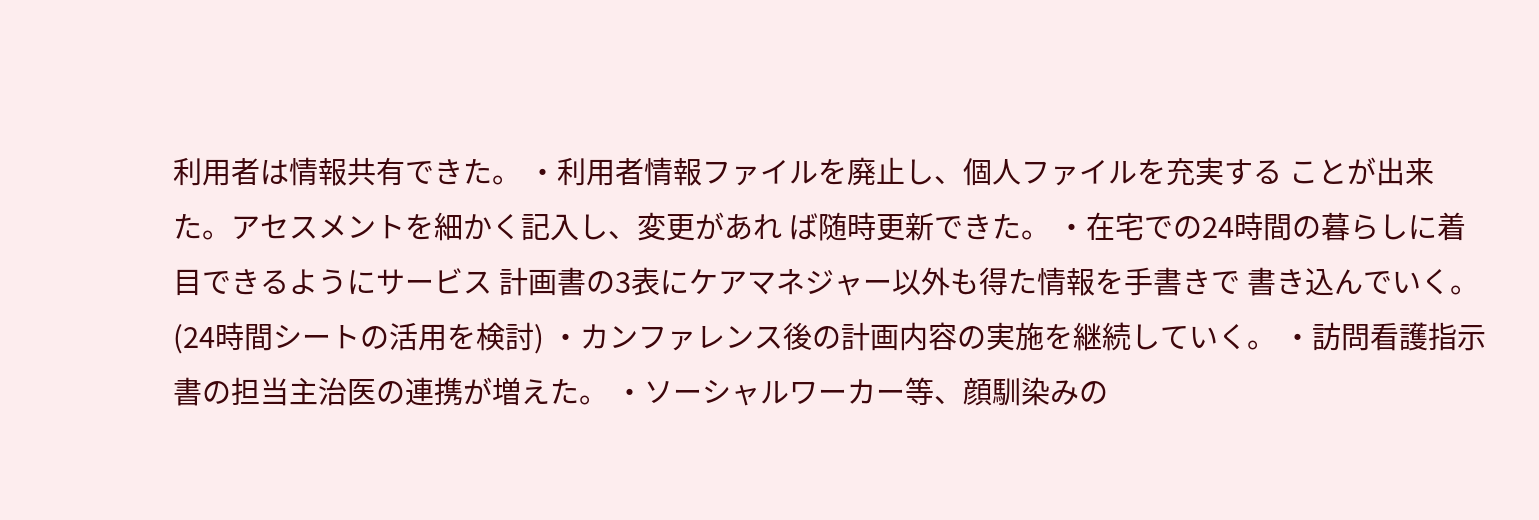利用者は情報共有できた。 ・利用者情報ファイルを廃止し、個人ファイルを充実する ことが出来た。アセスメントを細かく記入し、変更があれ ば随時更新できた。 ・在宅での24時間の暮らしに着目できるようにサービス 計画書の3表にケアマネジャー以外も得た情報を手書きで 書き込んでいく。(24時間シートの活用を検討) ・カンファレンス後の計画内容の実施を継続していく。 ・訪問看護指示書の担当主治医の連携が増えた。 ・ソーシャルワーカー等、顔馴染みの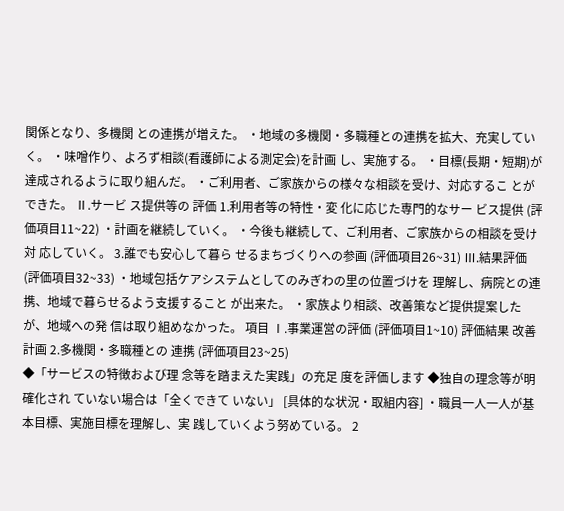関係となり、多機関 との連携が増えた。 ・地域の多機関・多職種との連携を拡大、充実していく。 ・味噌作り、よろず相談(看護師による測定会)を計画 し、実施する。 ・目標(長期・短期)が達成されるように取り組んだ。 ・ご利用者、ご家族からの様々な相談を受け、対応するこ とができた。 Ⅱ.サービ ス提供等の 評価 1.利用者等の特性・変 化に応じた専門的なサー ビス提供 (評価項目11~22) ・計画を継続していく。 ・今後も継続して、ご利用者、ご家族からの相談を受け対 応していく。 3.誰でも安心して暮ら せるまちづくりへの参画 (評価項目26~31) Ⅲ.結果評価 (評価項目32~33) ・地域包括ケアシステムとしてのみぎわの里の位置づけを 理解し、病院との連携、地域で暮らせるよう支援すること が出来た。 ・家族より相談、改善策など提供提案したが、地域への発 信は取り組めなかった。 項目 Ⅰ.事業運営の評価 (評価項目1~10) 評価結果 改善計画 2.多機関・多職種との 連携 (評価項目23~25)
◆「サービスの特徴および理 念等を踏まえた実践」の充足 度を評価します ◆独自の理念等が明確化され ていない場合は「全くできて いない」 [具体的な状況・取組内容] ・職員一人一人が基本目標、実施目標を理解し、実 践していくよう努めている。 2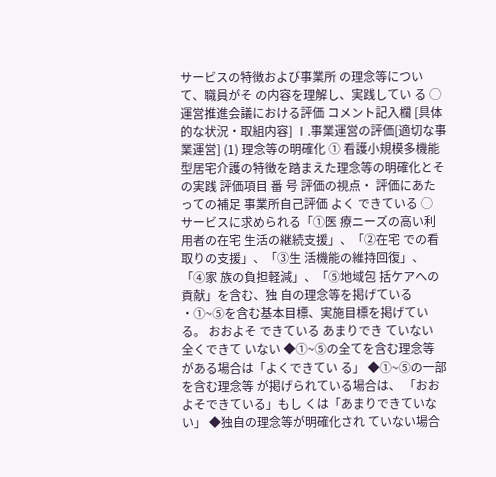サービスの特徴および事業所 の理念等について、職員がそ の内容を理解し、実践してい る ◯ 運営推進会議における評価 コメント記入欄 [具体的な状況・取組内容] Ⅰ.事業運営の評価[適切な事業運営] (1) 理念等の明確化 ① 看護小規模多機能型居宅介護の特徴を踏まえた理念等の明確化とその実践 評価項目 番 号 評価の視点・ 評価にあたっての補足 事業所自己評価 よく できている ◯ サービスに求められる「①医 療ニーズの高い利用者の在宅 生活の継続支援」、「②在宅 での看取りの支援」、「③生 活機能の維持回復」、「④家 族の負担軽減」、「⑤地域包 括ケアへの貢献」を含む、独 自の理念等を掲げている ・①~⑤を含む基本目標、実施目標を掲げている。 おおよそ できている あまりでき ていない 全くできて いない ◆①~⑤の全てを含む理念等 がある場合は「よくできてい る」 ◆①~⑤の一部を含む理念等 が掲げられている場合は、 「おおよそできている」もし くは「あまりできていない」 ◆独自の理念等が明確化され ていない場合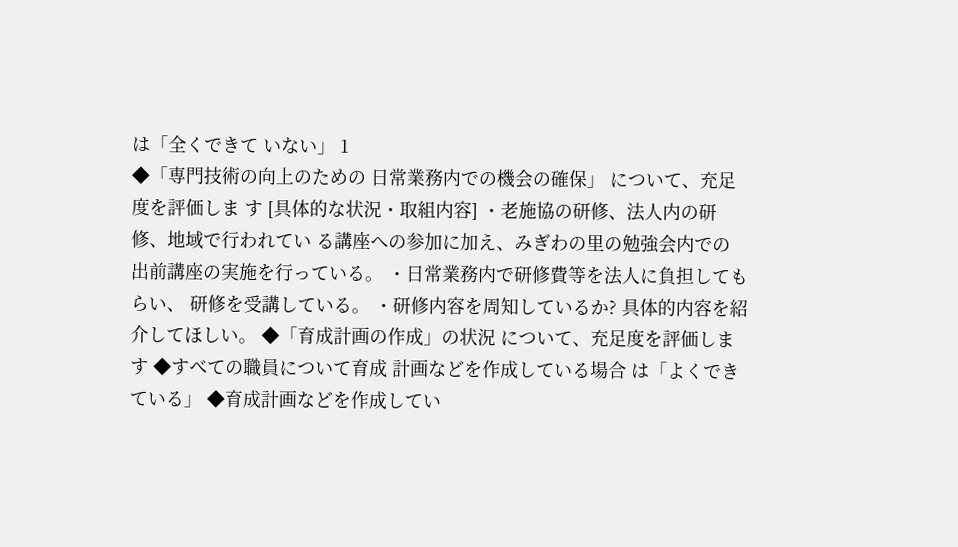は「全くできて いない」 1
◆「専門技術の向上のための 日常業務内での機会の確保」 について、充足度を評価しま す [具体的な状況・取組内容] ・老施協の研修、法人内の研修、地域で行われてい る講座への参加に加え、みぎわの里の勉強会内での 出前講座の実施を行っている。 ・日常業務内で研修費等を法人に負担してもらい、 研修を受講している。 ・研修内容を周知しているか? 具体的内容を紹介してほしい。 ◆「育成計画の作成」の状況 について、充足度を評価しま す ◆すべての職員について育成 計画などを作成している場合 は「よくできている」 ◆育成計画などを作成してい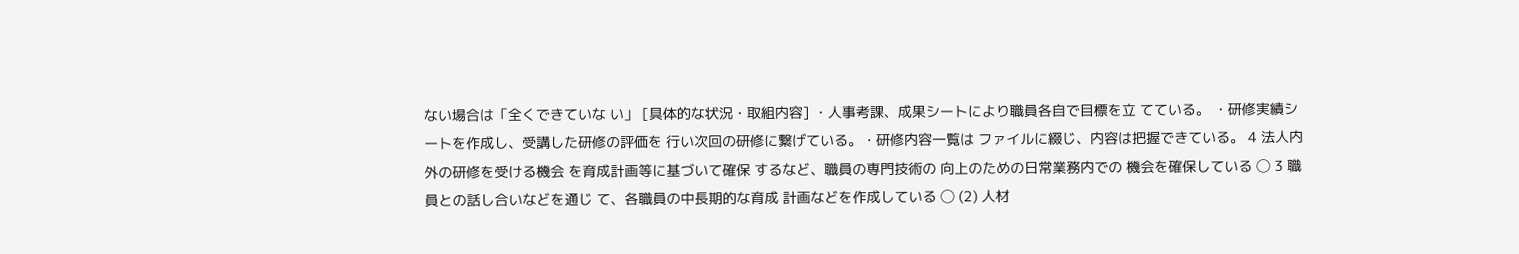ない場合は「全くできていな い」 [具体的な状況・取組内容] ・人事考課、成果シートにより職員各自で目標を立 てている。 ・研修実績シートを作成し、受講した研修の評価を 行い次回の研修に繋げている。・研修内容一覧は ファイルに綴じ、内容は把握できている。 4 法人内外の研修を受ける機会 を育成計画等に基づいて確保 するなど、職員の専門技術の 向上のための日常業務内での 機会を確保している ◯ 3 職員との話し合いなどを通じ て、各職員の中長期的な育成 計画などを作成している ◯ (2) 人材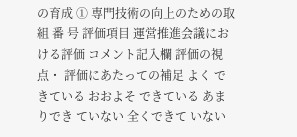の育成 ① 専門技術の向上のための取組 番 号 評価項目 運営推進会議における評価 コメント記入欄 評価の視点・ 評価にあたっての補足 よく できている おおよそ できている あまりでき ていない 全くできて いない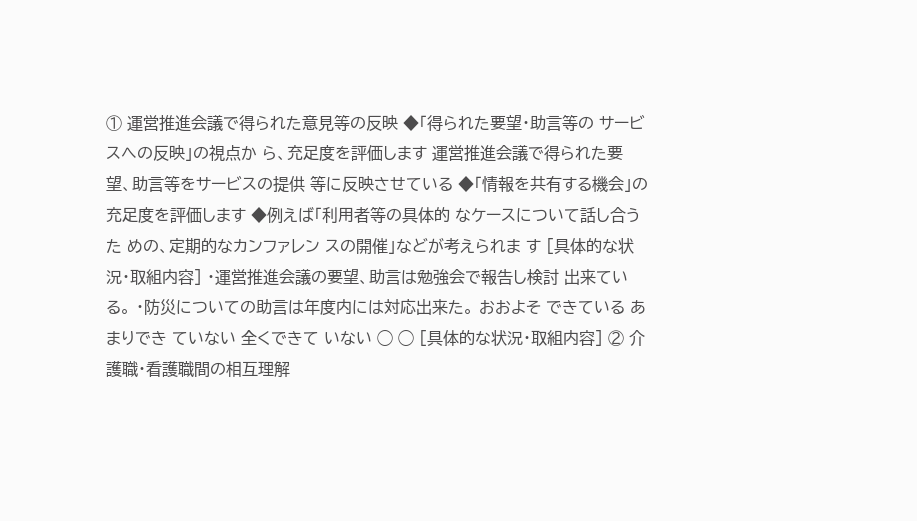① 運営推進会議で得られた意見等の反映 ◆「得られた要望・助言等の サービスへの反映」の視点か ら、充足度を評価します 運営推進会議で得られた要 望、助言等をサービスの提供 等に反映させている ◆「情報を共有する機会」の 充足度を評価します ◆例えば「利用者等の具体的 なケースについて話し合うた めの、定期的なカンファレン スの開催」などが考えられま す [具体的な状況・取組内容] ・運営推進会議の要望、助言は勉強会で報告し検討 出来ている。 ・防災についての助言は年度内には対応出来た。 おおよそ できている あまりでき ていない 全くできて いない ◯ ◯ [具体的な状況・取組内容] ② 介護職・看護職間の相互理解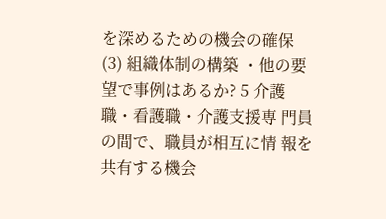を深めるための機会の確保 (3) 組織体制の構築 ・他の要望で事例はあるか? 5 介護職・看護職・介護支援専 門員の間で、職員が相互に情 報を共有する機会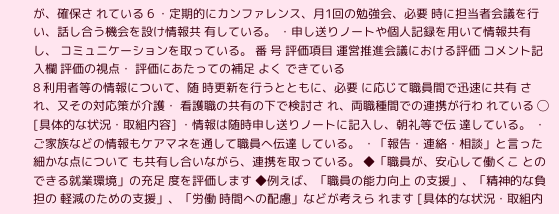が、確保さ れている 6 ・定期的にカンファレンス、月1回の勉強会、必要 時に担当者会議を行い、話し合う機会を設け情報共 有している。 ・申し送りノートや個人記録を用いて情報共有し、 コミュニケーションを取っている。 番 号 評価項目 運営推進会議における評価 コメント記入欄 評価の視点・ 評価にあたっての補足 よく できている
8 利用者等の情報について、随 時更新を行うとともに、必要 に応じて職員間で迅速に共有 され、又その対応策が介護・ 看護職の共有の下で検討さ れ、両職種間での連携が行わ れている ◯ [具体的な状況・取組内容] ・情報は随時申し送りノートに記入し、朝礼等で伝 達している。 ・ご家族などの情報もケアマネを通して職員へ伝達 している。 ・「報告・連絡・相談」と言った細かな点について も共有し合いながら、連携を取っている。 ◆「職員が、安心して働くこ とのできる就業環境」の充足 度を評価します ◆例えば、「職員の能力向上 の支援」、「精神的な負担の 軽減のための支援」、「労働 時間への配慮」などが考えら れます [具体的な状況・取組内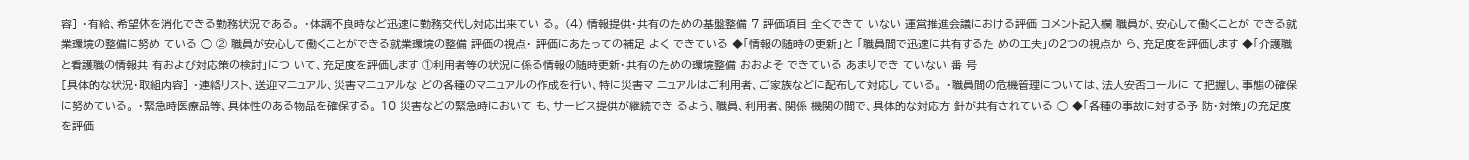容] ・有給、希望休を消化できる勤務状況である。 ・体調不良時など迅速に勤務交代し対応出来てい る。 (4) 情報提供・共有のための基盤整備 7 評価項目 全くできて いない 運営推進会議における評価 コメント記入欄 職員が、安心して働くことが できる就業環境の整備に努め ている ◯ ② 職員が安心して働くことができる就業環境の整備 評価の視点・ 評価にあたっての補足 よく できている ◆「情報の随時の更新」と 「職員間で迅速に共有するた めの工夫」の2つの視点か ら、充足度を評価します ◆「介護職と看護職の情報共 有および対応策の検討」につ いて、充足度を評価します ①利用者等の状況に係る情報の随時更新・共有のための環境整備 おおよそ できている あまりでき ていない 番 号
[具体的な状況・取組内容] ・連絡リスト、送迎マニュアル、災害マニュアルな どの各種のマニュアルの作成を行い、特に災害マ ニュアルはご利用者、ご家族などに配布して対応し ている。 ・職員間の危機管理については、法人安否コールに て把握し、事態の確保に努めている。 ・緊急時医療品等、具体性のある物品を確保する。 10 災害などの緊急時において も、サービス提供が継続でき るよう、職員、利用者、関係 機関の間で、具体的な対応方 針が共有されている ◯ ◆「各種の事故に対する予 防・対策」の充足度を評価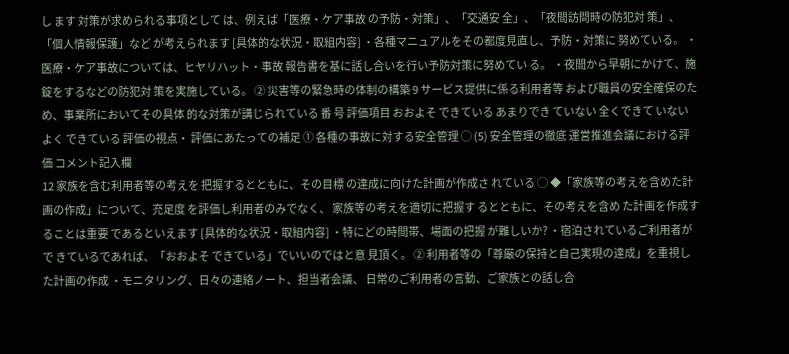し ます 対策が求められる事項として は、例えば「医療・ケア事故 の予防・対策」、「交通安 全」、「夜間訪問時の防犯対 策」、「個人情報保護」など が考えられます [具体的な状況・取組内容] ・各種マニュアルをその都度見直し、予防・対策に 努めている。 ・医療・ケア事故については、ヒヤリハット・事故 報告書を基に話し合いを行い予防対策に努めてい る。 ・夜間から早朝にかけて、施錠をするなどの防犯対 策を実施している。 ② 災害等の緊急時の体制の構築 9 サービス提供に係る利用者等 および職員の安全確保のた め、事業所においてその具体 的な対策が講じられている 番 号 評価項目 おおよそ できている あまりでき ていない 全くできて いない よく できている 評価の視点・ 評価にあたっての補足 ① 各種の事故に対する安全管理 ◯ (5) 安全管理の徹底 運営推進会議における評価 コメント記入欄
12 家族を含む利用者等の考えを 把握するとともに、その目標 の達成に向けた計画が作成さ れている ◯ ◆「家族等の考えを含めた計画の作成」について、充足度 を評価し利用者のみでなく、 家族等の考えを適切に把握す るとともに、その考えを含め た計画を作成することは重要 であるといえます [具体的な状況・取組内容] ・特にどの時間帯、場面の把握 が難しいか? ・宿泊されているご利用者がで きているであれば、「おおよそ できている」でいいのではと意 見頂く。 ② 利用者等の「尊厳の保持と自己実現の達成」を重視した計画の作成 ・モニタリング、日々の連絡ノート、担当者会議、 日常のご利用者の言動、ご家族との話し合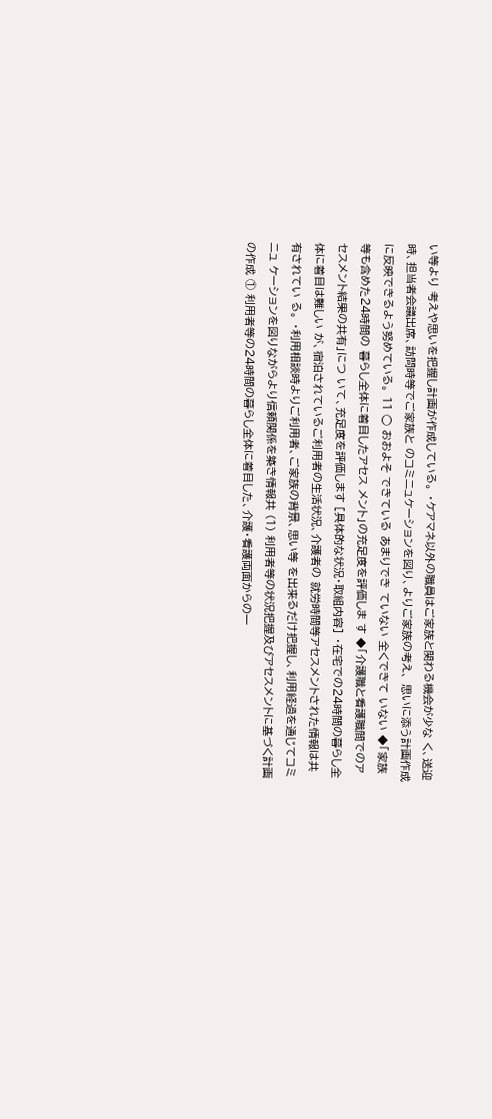い等より 考えや思いを把握し計画が作成している。 ・ケアマネ以外の職員はご家族と関わる機会が少な く、送迎時、担当者会議出席、訪問時等でご家族と のコミニュケーションを図り、よりご家族の考え、 思いに添う計画作成に反映できるよう努めている。 11 ◯ おおよそ できている あまりでき ていない 全くできて いない ◆「家族等も含めた24時間の 暮らし全体に着目したアセス メント」の充足度を評価しま す ◆「介護職と看護職間でのア セスメント結果の共有」につ いて、充足度を評価します [具体的な状況・取組内容] ・在宅での24時間の暮らし全体に着目は難しい が、宿泊されているご利用者の生活状況、介護者の 就労時間等アセスメントされた情報は共有されてい る。 ・利用相談時よりご利用者、ご家族の背景、思い等 を出来るだけ把握し、利用経過を通じてコミニュ ケーションを図りながらより信頼関係を築き情報共 (1) 利用者等の状況把握及びアセスメントに基づく計画の作成 ① 利用者等の24時間の暮らし全体に着目した、介護・看護両面からの一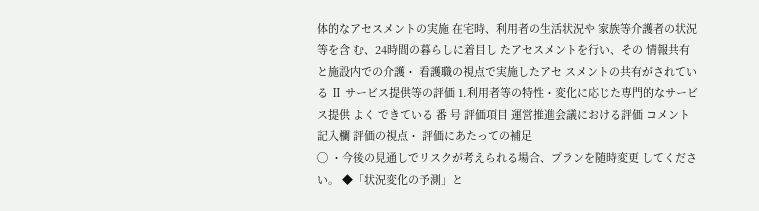体的なアセスメントの実施 在宅時、利用者の生活状況や 家族等介護者の状況等を含 む、24時間の暮らしに着目し たアセスメントを行い、その 情報共有と施設内での介護・ 看護職の視点で実施したアセ スメントの共有がされている Ⅱ サービス提供等の評価 1.利用者等の特性・変化に応じた専門的なサービス提供 よく できている 番 号 評価項目 運営推進会議における評価 コメント記入欄 評価の視点・ 評価にあたっての補足
◯ ・今後の見通しでリスクが考えられる場合、プランを随時変更 してください。 ◆「状況変化の予測」と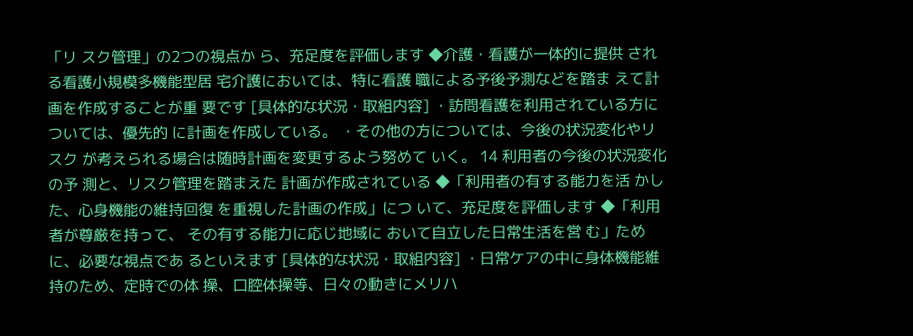「リ スク管理」の2つの視点か ら、充足度を評価します ◆介護・看護が一体的に提供 される看護小規模多機能型居 宅介護においては、特に看護 職による予後予測などを踏ま えて計画を作成することが重 要です [具体的な状況・取組内容] ・訪問看護を利用されている方については、優先的 に計画を作成している。 ・その他の方については、今後の状況変化やリスク が考えられる場合は随時計画を変更するよう努めて いく。 14 利用者の今後の状況変化の予 測と、リスク管理を踏まえた 計画が作成されている ◆「利用者の有する能力を活 かした、心身機能の維持回復 を重視した計画の作成」につ いて、充足度を評価します ◆「利用者が尊厳を持って、 その有する能力に応じ地域に おいて自立した日常生活を営 む」ために、必要な視点であ るといえます [具体的な状況・取組内容] ・日常ケアの中に身体機能維持のため、定時での体 操、口腔体操等、日々の動きにメリハ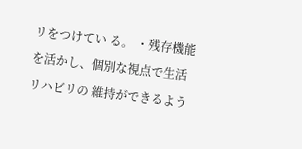リをつけてい る。 ・残存機能を活かし、個別な視点で生活リハビリの 維持ができるよう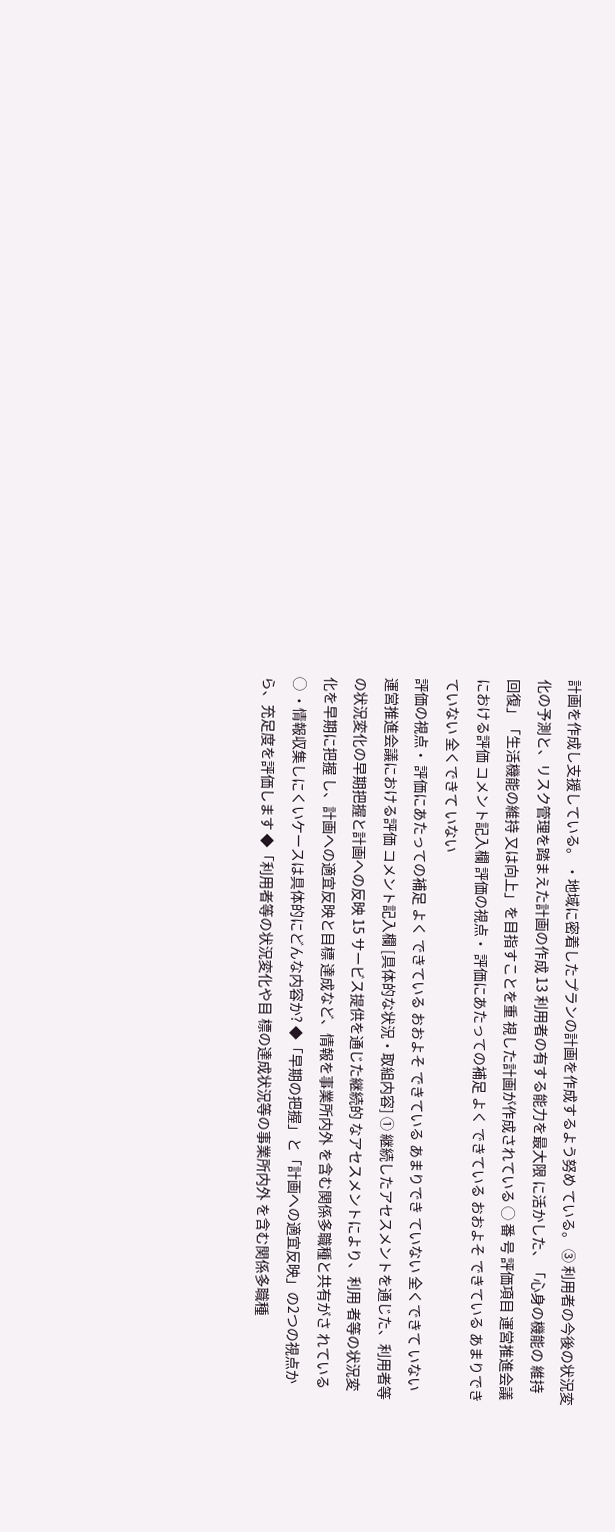計画を作成し支援している。 ・地域に密着したプランの計画を作成するよう努め ている。 ③ 利用者の今後の状況変化の予測と、リスク管理を踏まえた計画の作成 13 利用者の有する能力を最大限 に活かした、「心身の機能の 維持回復」「生活機能の維持 又は向上」を目指すことを重 視した計画が作成されている ◯ 番 号 評価項目 運営推進会議における評価 コメント記入欄 評価の視点・ 評価にあたっての補足 よく できている おおよそ できている あまりでき ていない 全くできて いない
評価の視点・ 評価にあたっての補足 よく できている おおよそ できている あまりでき ていない 全くできて いない 運営推進会議における評価 コメント記入欄 [具体的な状況・取組内容] ① 継続したアセスメントを通じた、利用者等の状況変化の早期把握と計画への反映 15 サービス提供を通じた継続的 なアセスメントにより、利用 者等の状況変化を早期に把握 し、計画への適宜反映と目標 達成など、情報を事業所内外 を含む関係多職種と共有がさ れている ◯ ・情報収集しにくいケースは具体的にどんな内容か? ◆「早期の把握」と「計画への適宜反映」の2つの視点か ら、充足度を評価します ◆「利用者等の状況変化や目 標の達成状況等の事業所内外 を含む関係多職種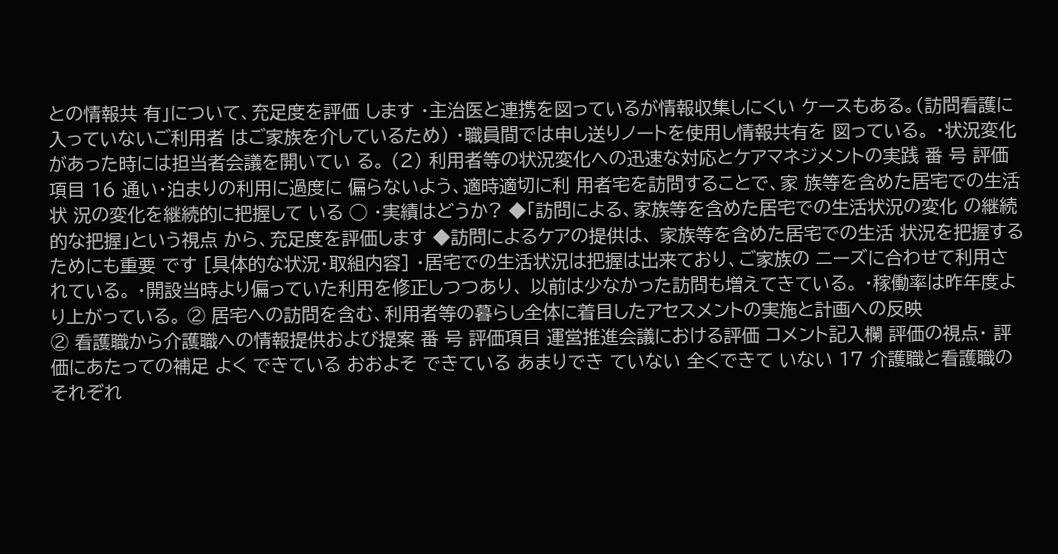との情報共 有」について、充足度を評価 します ・主治医と連携を図っているが情報収集しにくい ケースもある。(訪問看護に入っていないご利用者 はご家族を介しているため) ・職員間では申し送りノートを使用し情報共有を 図っている。 ・状況変化があった時には担当者会議を開いてい る。 (2) 利用者等の状況変化への迅速な対応とケアマネジメントの実践 番 号 評価項目 16 通い・泊まりの利用に過度に 偏らないよう、適時適切に利 用者宅を訪問することで、家 族等を含めた居宅での生活状 況の変化を継続的に把握して いる ◯ ・実績はどうか? ◆「訪問による、家族等を含めた居宅での生活状況の変化 の継続的な把握」という視点 から、充足度を評価します ◆訪問によるケアの提供は、 家族等を含めた居宅での生活 状況を把握するためにも重要 です [具体的な状況・取組内容] ・居宅での生活状況は把握は出来ており、ご家族の ニーズに合わせて利用されている。 ・開設当時より偏っていた利用を修正しつつあり、 以前は少なかった訪問も増えてきている。 ・稼働率は昨年度より上がっている。 ② 居宅への訪問を含む、利用者等の暮らし全体に着目したアセスメントの実施と計画への反映
② 看護職から介護職への情報提供および提案 番 号 評価項目 運営推進会議における評価 コメント記入欄 評価の視点・ 評価にあたっての補足 よく できている おおよそ できている あまりでき ていない 全くできて いない 17 介護職と看護職のそれぞれ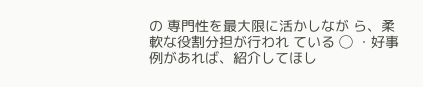の 専門性を最大限に活かしなが ら、柔軟な役割分担が行われ ている ◯ ・好事例があれば、紹介してほし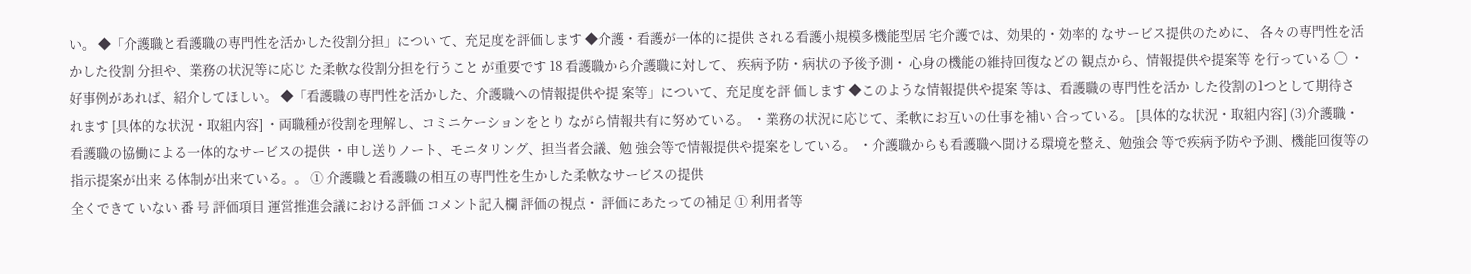い。 ◆「介護職と看護職の専門性を活かした役割分担」につい て、充足度を評価します ◆介護・看護が一体的に提供 される看護小規模多機能型居 宅介護では、効果的・効率的 なサービス提供のために、 各々の専門性を活かした役割 分担や、業務の状況等に応じ た柔軟な役割分担を行うこと が重要です 18 看護職から介護職に対して、 疾病予防・病状の予後予測・ 心身の機能の維持回復などの 観点から、情報提供や提案等 を行っている ◯ ・好事例があれば、紹介してほしい。 ◆「看護職の専門性を活かした、介護職への情報提供や提 案等」について、充足度を評 価します ◆このような情報提供や提案 等は、看護職の専門性を活か した役割の1つとして期待さ れます [具体的な状況・取組内容] ・両職種が役割を理解し、コミニケーションをとり ながら情報共有に努めている。 ・業務の状況に応じて、柔軟にお互いの仕事を補い 合っている。 [具体的な状況・取組内容] (3)介護職・看護職の協働による一体的なサービスの提供 ・申し送りノート、モニタリング、担当者会議、勉 強会等で情報提供や提案をしている。 ・介護職からも看護職へ聞ける環境を整え、勉強会 等で疾病予防や予測、機能回復等の指示提案が出来 る体制が出来ている。。 ① 介護職と看護職の相互の専門性を生かした柔軟なサービスの提供
全くできて いない 番 号 評価項目 運営推進会議における評価 コメント記入欄 評価の視点・ 評価にあたっての補足 ① 利用者等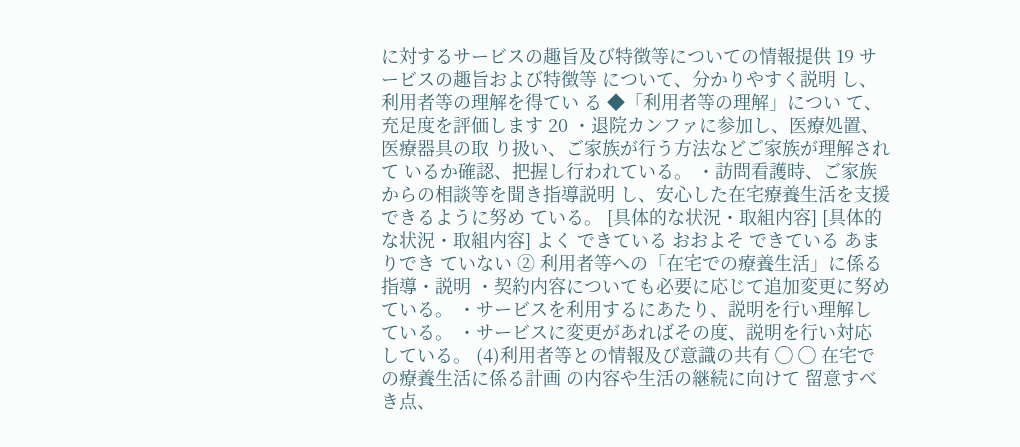に対するサービスの趣旨及び特徴等についての情報提供 19 サービスの趣旨および特徴等 について、分かりやすく説明 し、利用者等の理解を得てい る ◆「利用者等の理解」につい て、充足度を評価します 20 ・退院カンファに参加し、医療処置、医療器具の取 り扱い、ご家族が行う方法などご家族が理解されて いるか確認、把握し行われている。 ・訪問看護時、ご家族からの相談等を聞き指導説明 し、安心した在宅療養生活を支援できるように努め ている。 [具体的な状況・取組内容] [具体的な状況・取組内容] よく できている おおよそ できている あまりでき ていない ② 利用者等への「在宅での療養生活」に係る指導・説明 ・契約内容についても必要に応じて追加変更に努め ている。 ・サービスを利用するにあたり、説明を行い理解し ている。 ・サービスに変更があればその度、説明を行い対応 している。 (4)利用者等との情報及び意識の共有 ◯ ◯ 在宅での療養生活に係る計画 の内容や生活の継続に向けて 留意すべき点、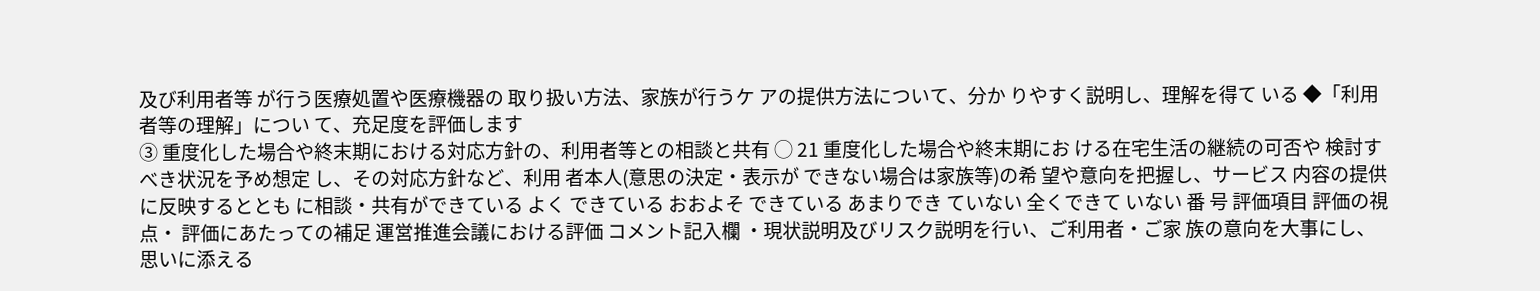及び利用者等 が行う医療処置や医療機器の 取り扱い方法、家族が行うケ アの提供方法について、分か りやすく説明し、理解を得て いる ◆「利用者等の理解」につい て、充足度を評価します
③ 重度化した場合や終末期における対応方針の、利用者等との相談と共有 ◯ 21 重度化した場合や終末期にお ける在宅生活の継続の可否や 検討すべき状況を予め想定 し、その対応方針など、利用 者本人(意思の決定・表示が できない場合は家族等)の希 望や意向を把握し、サービス 内容の提供に反映するととも に相談・共有ができている よく できている おおよそ できている あまりでき ていない 全くできて いない 番 号 評価項目 評価の視点・ 評価にあたっての補足 運営推進会議における評価 コメント記入欄 ・現状説明及びリスク説明を行い、ご利用者・ご家 族の意向を大事にし、思いに添える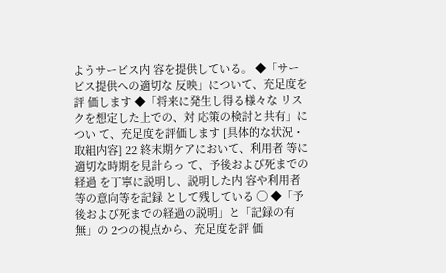ようサービス内 容を提供している。 ◆「サービス提供への適切な 反映」について、充足度を評 価します ◆「将来に発生し得る様々な リスクを想定した上での、対 応策の検討と共有」につい て、充足度を評価します [具体的な状況・取組内容] 22 終末期ケアにおいて、利用者 等に適切な時期を見計らっ て、予後および死までの経過 を丁寧に説明し、説明した内 容や利用者等の意向等を記録 として残している ◯ ◆「予後および死までの経過の説明」と「記録の有無」の 2つの視点から、充足度を評 価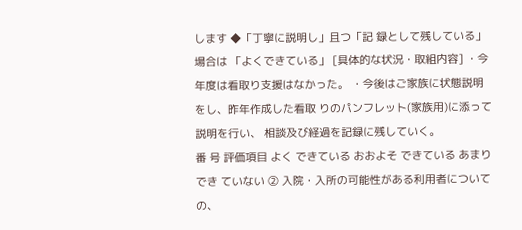します ◆「丁寧に説明し」且つ「記 録として残している」場合は 「よくできている」 [具体的な状況・取組内容] ・今年度は看取り支援はなかった。 ・今後はご家族に状態説明をし、昨年作成した看取 りのパンフレット(家族用)に添って説明を行い、 相談及び経過を記録に残していく。
番 号 評価項目 よく できている おおよそ できている あまりでき ていない ② 入院・入所の可能性がある利用者についての、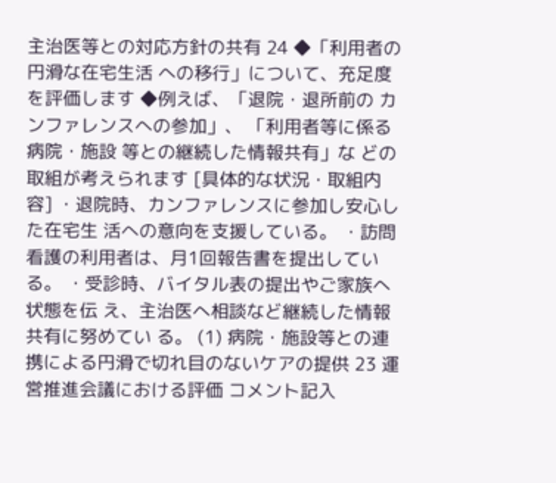主治医等との対応方針の共有 24 ◆「利用者の円滑な在宅生活 への移行」について、充足度 を評価します ◆例えば、「退院・退所前の カンファレンスへの参加」、 「利用者等に係る病院・施設 等との継続した情報共有」な どの取組が考えられます [具体的な状況・取組内容] ・退院時、カンファレンスに参加し安心した在宅生 活への意向を支援している。 ・訪問看護の利用者は、月1回報告書を提出してい る。 ・受診時、バイタル表の提出やご家族へ状態を伝 え、主治医へ相談など継続した情報共有に努めてい る。 (1) 病院・施設等との連携による円滑で切れ目のないケアの提供 23 運営推進会議における評価 コメント記入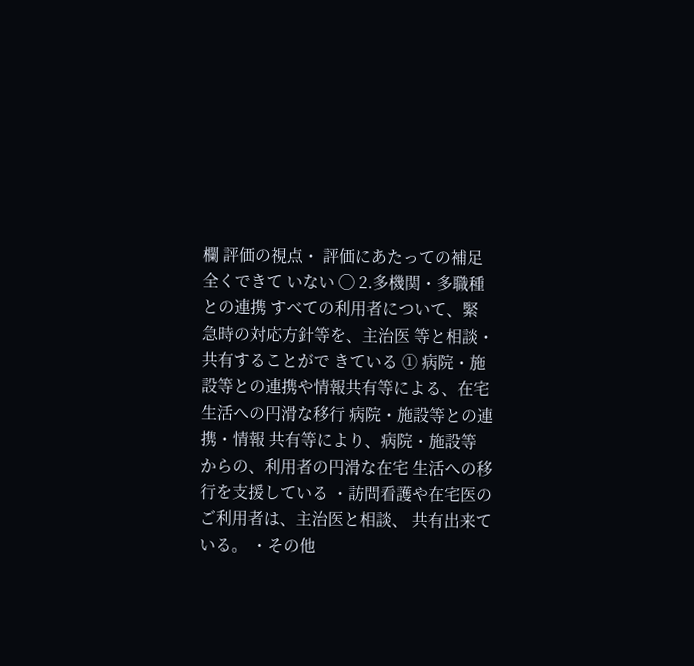欄 評価の視点・ 評価にあたっての補足 全くできて いない ◯ 2.多機関・多職種との連携 すべての利用者について、緊 急時の対応方針等を、主治医 等と相談・共有することがで きている ① 病院・施設等との連携や情報共有等による、在宅生活への円滑な移行 病院・施設等との連携・情報 共有等により、病院・施設等 からの、利用者の円滑な在宅 生活への移行を支援している ・訪問看護や在宅医のご利用者は、主治医と相談、 共有出来ている。 ・その他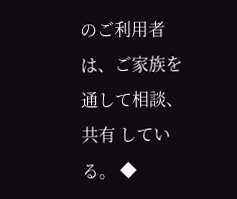のご利用者は、ご家族を通して相談、共有 している。 ◆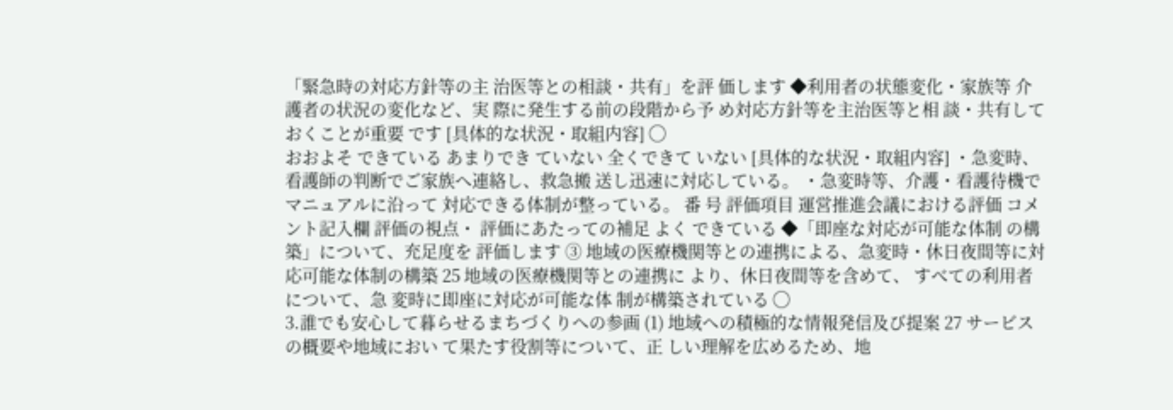「緊急時の対応方針等の主 治医等との相談・共有」を評 価します ◆利用者の状態変化・家族等 介護者の状況の変化など、実 際に発生する前の段階から予 め対応方針等を主治医等と相 談・共有しておくことが重要 です [具体的な状況・取組内容] ◯
おおよそ できている あまりでき ていない 全くできて いない [具体的な状況・取組内容] ・急変時、看護師の判断でご家族へ連絡し、救急搬 送し迅速に対応している。 ・急変時等、介護・看護待機でマニュアルに沿って 対応できる体制が整っている。 番 号 評価項目 運営推進会議における評価 コメント記入欄 評価の視点・ 評価にあたっての補足 よく できている ◆「即座な対応が可能な体制 の構築」について、充足度を 評価します ③ 地域の医療機関等との連携による、急変時・休日夜間等に対応可能な体制の構築 25 地域の医療機関等との連携に より、休日夜間等を含めて、 すべての利用者について、急 変時に即座に対応が可能な体 制が構築されている ◯
3.誰でも安心して暮らせるまちづくりへの参画 (1) 地域への積極的な情報発信及び提案 27 サービスの概要や地域におい て果たす役割等について、正 しい理解を広めるため、地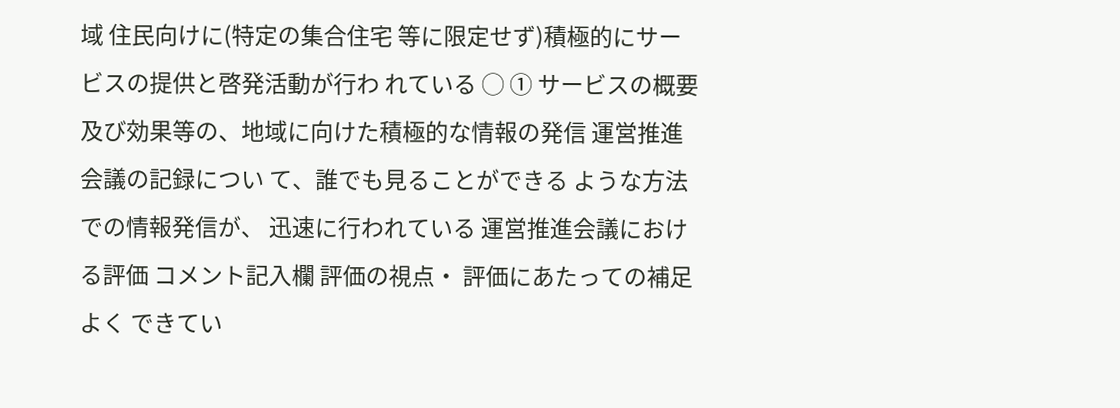域 住民向けに(特定の集合住宅 等に限定せず)積極的にサー ビスの提供と啓発活動が行わ れている ◯ ① サービスの概要及び効果等の、地域に向けた積極的な情報の発信 運営推進会議の記録につい て、誰でも見ることができる ような方法での情報発信が、 迅速に行われている 運営推進会議における評価 コメント記入欄 評価の視点・ 評価にあたっての補足 よく できてい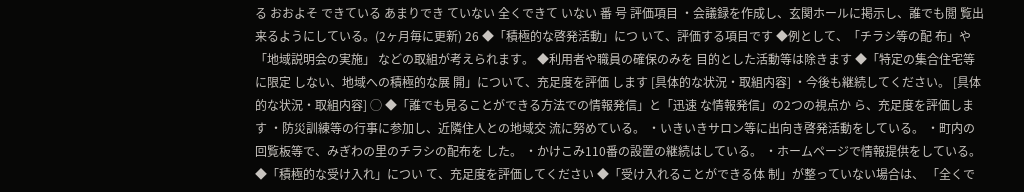る おおよそ できている あまりでき ていない 全くできて いない 番 号 評価項目 ・会議録を作成し、玄関ホールに掲示し、誰でも閲 覧出来るようにしている。(2ヶ月毎に更新) 26 ◆「積極的な啓発活動」につ いて、評価する項目です ◆例として、「チラシ等の配 布」や「地域説明会の実施」 などの取組が考えられます。 ◆利用者や職員の確保のみを 目的とした活動等は除きます ◆「特定の集合住宅等に限定 しない、地域への積極的な展 開」について、充足度を評価 します [具体的な状況・取組内容] ・今後も継続してください。 [具体的な状況・取組内容] ◯ ◆「誰でも見ることができる方法での情報発信」と「迅速 な情報発信」の2つの視点か ら、充足度を評価します ・防災訓練等の行事に参加し、近隣住人との地域交 流に努めている。 ・いきいきサロン等に出向き啓発活動をしている。 ・町内の回覧板等で、みぎわの里のチラシの配布を した。 ・かけこみ110番の設置の継続はしている。 ・ホームページで情報提供をしている。
◆「積極的な受け入れ」につい て、充足度を評価してください ◆「受け入れることができる体 制」が整っていない場合は、 「全くで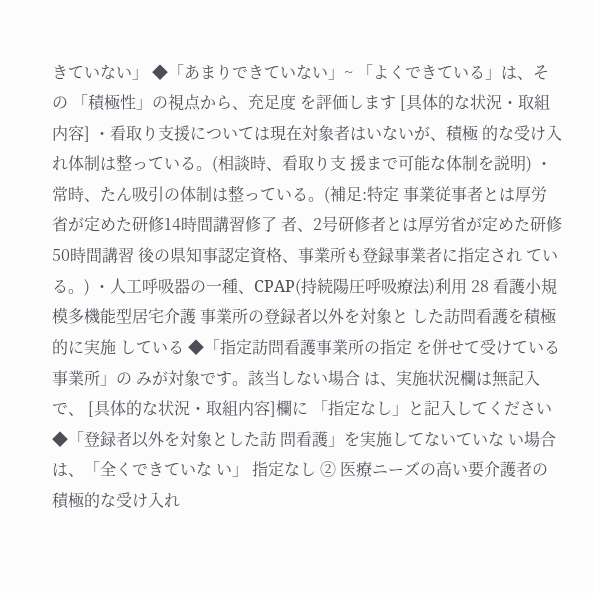きていない」 ◆「あまりできていない」~ 「よくできている」は、その 「積極性」の視点から、充足度 を評価します [具体的な状況・取組内容] ・看取り支援については現在対象者はいないが、積極 的な受け入れ体制は整っている。(相談時、看取り支 援まで可能な体制を説明) ・常時、たん吸引の体制は整っている。(補足:特定 事業従事者とは厚労省が定めた研修14時間講習修了 者、2号研修者とは厚労省が定めた研修50時間講習 後の県知事認定資格、事業所も登録事業者に指定され ている。) ・人工呼吸器の一種、CPAP(持続陽圧呼吸療法)利用 28 看護小規模多機能型居宅介護 事業所の登録者以外を対象と した訪問看護を積極的に実施 している ◆「指定訪問看護事業所の指定 を併せて受けている事業所」の みが対象です。該当しない場合 は、実施状況欄は無記入で、 [具体的な状況・取組内容]欄に 「指定なし」と記入してください ◆「登録者以外を対象とした訪 問看護」を実施してないていな い場合は、「全くできていな い」 指定なし ② 医療ニーズの高い要介護者の積極的な受け入れ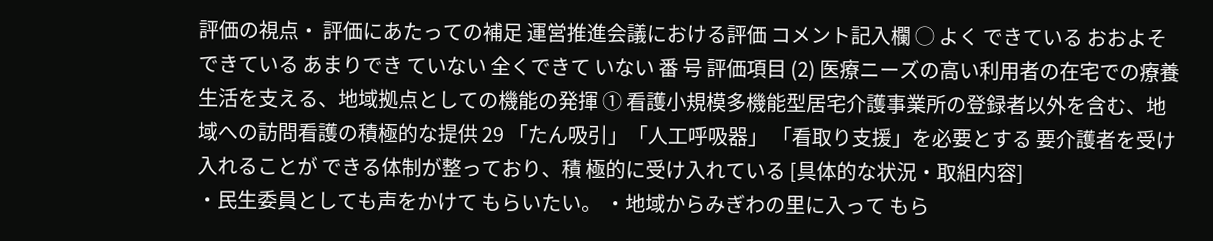評価の視点・ 評価にあたっての補足 運営推進会議における評価 コメント記入欄 ◯ よく できている おおよそ できている あまりでき ていない 全くできて いない 番 号 評価項目 (2) 医療ニーズの高い利用者の在宅での療養生活を支える、地域拠点としての機能の発揮 ① 看護小規模多機能型居宅介護事業所の登録者以外を含む、地域への訪問看護の積極的な提供 29 「たん吸引」「人工呼吸器」 「看取り支援」を必要とする 要介護者を受け入れることが できる体制が整っており、積 極的に受け入れている [具体的な状況・取組内容]
・民生委員としても声をかけて もらいたい。 ・地域からみぎわの里に入って もら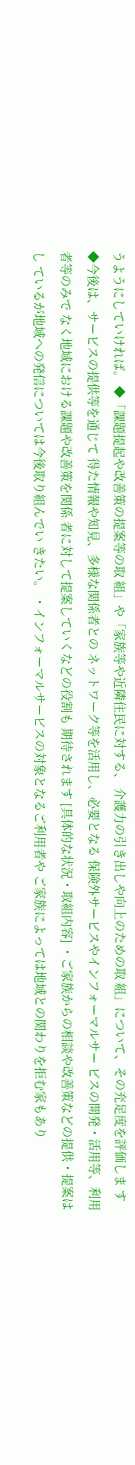うようにしていければ。 ◆「課題提起や改善策の提案等の取 組」や「家族等や近隣住民に対する、 介護力の引き出しや向上のための取 組」について、その充足度を評価しま す ◆今後は、サービスの提供等を通じて 得た情報や知見、多様な関係者との ネットワーク等を活用し、必要となる 保険外サービスやインフォーマルサー ビスの開発・活用等、利用者等のみで なく地域における課題や改善策を関係 者に対して提案していくなどの役割も 期待されます [具体的な状況・取組内容] ・ご家族からの相談や改善策などの提供・提案はし ているが地域への発信については今後取り組んでい きたい。 ・インフォーマルサービスの対象となるご利用者や ご家族によっては地域との関わりを拒む家もあり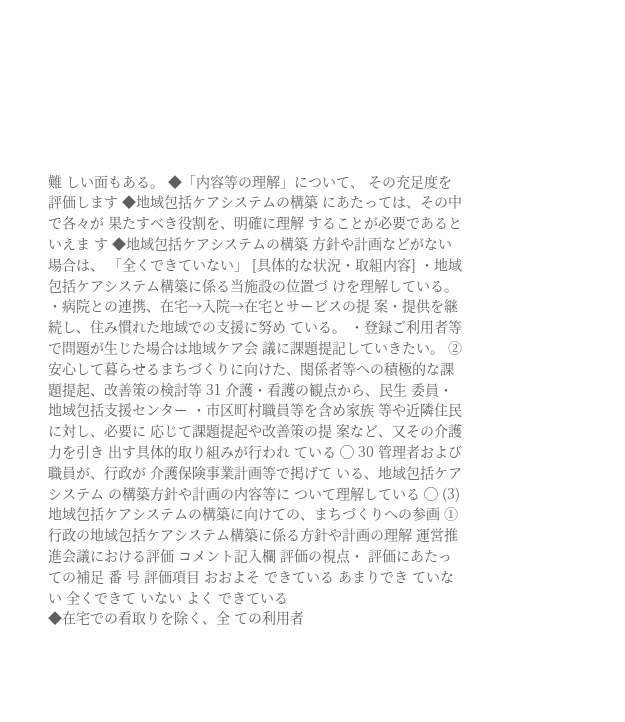難 しい面もある。 ◆「内容等の理解」について、 その充足度を評価します ◆地域包括ケアシステムの構築 にあたっては、その中で各々が 果たすべき役割を、明確に理解 することが必要であるといえま す ◆地域包括ケアシステムの構築 方針や計画などがない場合は、 「全くできていない」 [具体的な状況・取組内容] ・地域包括ケアシステム構築に係る当施設の位置づ けを理解している。 ・病院との連携、在宅→入院→在宅とサービスの提 案・提供を継続し、住み慣れた地域での支援に努め ている。 ・登録ご利用者等で問題が生じた場合は地域ケア会 議に課題提記していきたい。 ② 安心して暮らせるまちづくりに向けた、関係者等への積極的な課題提起、改善策の検討等 31 介護・看護の観点から、民生 委員・地域包括支援センター ・市区町村職員等を含め家族 等や近隣住民に対し、必要に 応じて課題提起や改善策の提 案など、又その介護力を引き 出す具体的取り組みが行われ ている ◯ 30 管理者および職員が、行政が 介護保険事業計画等で掲げて いる、地域包括ケアシステム の構築方針や計画の内容等に ついて理解している ◯ (3) 地域包括ケアシステムの構築に向けての、まちづくりへの参画 ① 行政の地域包括ケアシステム構築に係る方針や計画の理解 運営推進会議における評価 コメント記入欄 評価の視点・ 評価にあたっての補足 番 号 評価項目 おおよそ できている あまりでき ていない 全くできて いない よく できている
◆在宅での看取りを除く、全 ての利用者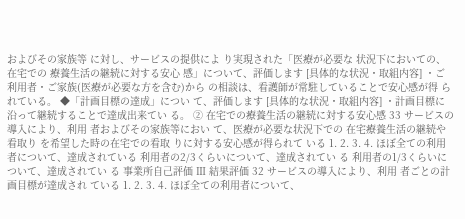およびその家族等 に対し、サービスの提供によ り実現された「医療が必要な 状況下においての、在宅での 療養生活の継続に対する安心 感」について、評価します [具体的な状況・取組内容] ・ご利用者・ご家族(医療が必要な方を含む)から の相談は、看護師が常駐していることで安心感が得 られている。 ◆「計画目標の達成」につい て、評価します [具体的な状況・取組内容] ・計画目標に沿って継続することで達成出来てい る。 ② 在宅での療養生活の継続に対する安心感 33 サービスの導入により、利用 者およびその家族等におい て、医療が必要な状況下での 在宅療養生活の継続や看取り を希望した時の在宅での看取 りに対する安心感が得られて いる 1. 2. 3. 4. ほぼ全ての利用者について、達成されている 利用者の2/3くらいについて、達成されてい る 利用者の1/3くらいについて、達成されてい る 事業所自己評価 Ⅲ 結果評価 32 サービスの導入により、利用 者ごとの計画目標が達成され ている 1. 2. 3. 4. ほぼ全ての利用者について、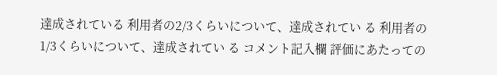達成されている 利用者の2/3くらいについて、達成されてい る 利用者の1/3くらいについて、達成されてい る コメント記入欄 評価にあたっての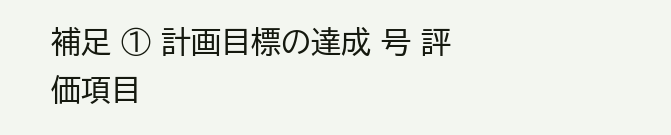補足 ① 計画目標の達成 号 評価項目